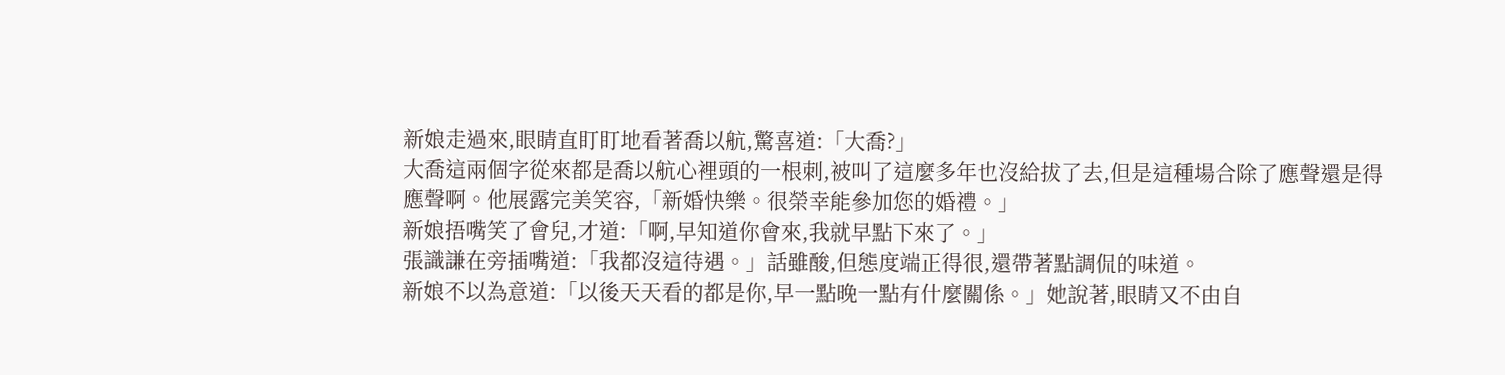新娘走過來,眼睛直盯盯地看著喬以航,驚喜道:「大喬?」
大喬這兩個字從來都是喬以航心裡頭的一根刺,被叫了這麼多年也沒給拔了去,但是這種場合除了應聲還是得應聲啊。他展露完美笑容,「新婚快樂。很榮幸能參加您的婚禮。」
新娘捂嘴笑了會兒,才道:「啊,早知道你會來,我就早點下來了。」
張識謙在旁插嘴道:「我都沒這待遇。」話雖酸,但態度端正得很,還帶著點調侃的味道。
新娘不以為意道:「以後天天看的都是你,早一點晚一點有什麼關係。」她說著,眼睛又不由自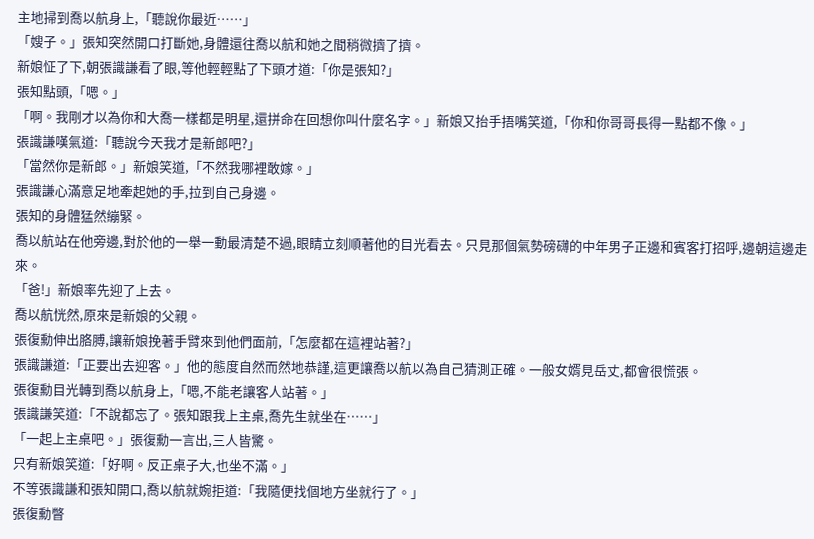主地掃到喬以航身上,「聽說你最近……」
「嫂子。」張知突然開口打斷她,身體還往喬以航和她之間稍微擠了擠。
新娘怔了下,朝張識謙看了眼,等他輕輕點了下頭才道:「你是張知?」
張知點頭,「嗯。」
「啊。我剛才以為你和大喬一樣都是明星,還拼命在回想你叫什麼名字。」新娘又抬手捂嘴笑道,「你和你哥哥長得一點都不像。」
張識謙嘆氣道:「聽說今天我才是新郎吧?」
「當然你是新郎。」新娘笑道,「不然我哪裡敢嫁。」
張識謙心滿意足地牽起她的手,拉到自己身邊。
張知的身體猛然繃緊。
喬以航站在他旁邊,對於他的一舉一動最清楚不過,眼睛立刻順著他的目光看去。只見那個氣勢磅礴的中年男子正邊和賓客打招呼,邊朝這邊走來。
「爸!」新娘率先迎了上去。
喬以航恍然,原來是新娘的父親。
張復勳伸出胳膊,讓新娘挽著手臂來到他們面前,「怎麼都在這裡站著?」
張識謙道:「正要出去迎客。」他的態度自然而然地恭謹,這更讓喬以航以為自己猜測正確。一般女婿見岳丈,都會很慌張。
張復勳目光轉到喬以航身上,「嗯,不能老讓客人站著。」
張識謙笑道:「不說都忘了。張知跟我上主桌,喬先生就坐在……」
「一起上主桌吧。」張復勳一言出,三人皆驚。
只有新娘笑道:「好啊。反正桌子大,也坐不滿。」
不等張識謙和張知開口,喬以航就婉拒道:「我隨便找個地方坐就行了。」
張復勳瞥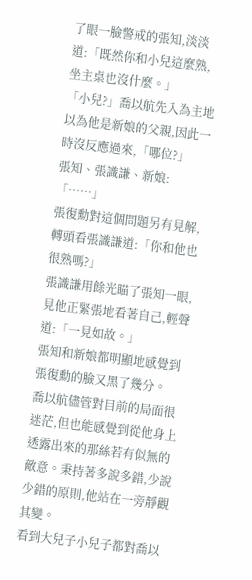了眼一臉警戒的張知,淡淡道:「既然你和小兒這麼熟,坐主桌也沒什麼。」
「小兒?」喬以航先入為主地以為他是新娘的父親,因此一時沒反應過來,「哪位?」
張知、張識謙、新娘:「……」
張復勳對這個問題另有見解,轉頭看張識謙道:「你和他也很熟嗎?」
張識謙用餘光瞄了張知一眼,見他正緊張地看著自己,輕聲道:「一見如故。」
張知和新娘都明顯地感覺到張復勳的臉又黑了幾分。
喬以航儘管對目前的局面很迷茫,但也能感覺到從他身上透露出來的那絲若有似無的敵意。秉持著多說多錯,少說少錯的原則,他站在一旁靜觀其變。
看到大兒子小兒子都對喬以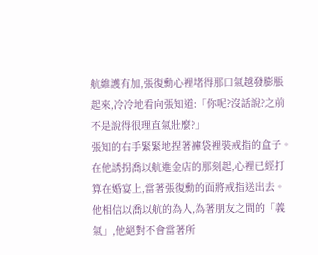航維護有加,張復勳心裡堵得那口氣越發膨脹起來,冷冷地看向張知道:「你呢?沒話說?之前不是說得很理直氣壯麼?」
張知的右手緊緊地捏著褲袋裡裝戒指的盒子。
在他誘拐喬以航進金店的那刻起,心裡已經打算在婚宴上,當著張復勳的面將戒指送出去。他相信以喬以航的為人,為著朋友之間的「義氣」,他絕對不會當著所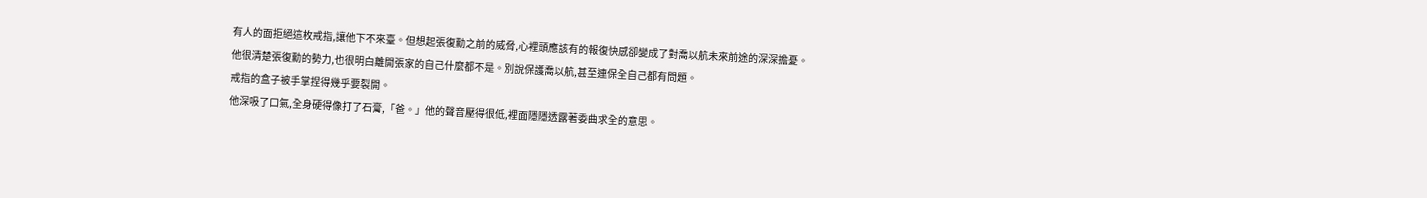有人的面拒絕這枚戒指,讓他下不來臺。但想起張復勳之前的威脅,心裡頭應該有的報復快感卻變成了對喬以航未來前途的深深擔憂。
他很清楚張復勳的勢力,也很明白離開張家的自己什麼都不是。別說保護喬以航,甚至連保全自己都有問題。
戒指的盒子被手掌捏得幾乎要裂開。
他深吸了口氣,全身硬得像打了石膏,「爸。」他的聲音壓得很低,裡面隱隱透露著委曲求全的意思。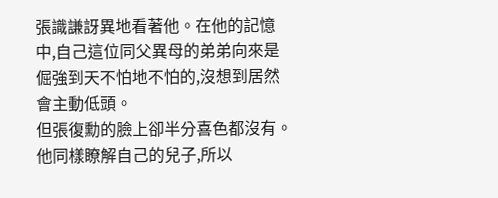張識謙訝異地看著他。在他的記憶中,自己這位同父異母的弟弟向來是倔強到天不怕地不怕的,沒想到居然會主動低頭。
但張復勳的臉上卻半分喜色都沒有。
他同樣瞭解自己的兒子,所以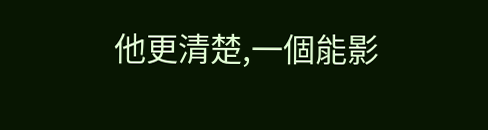他更清楚,一個能影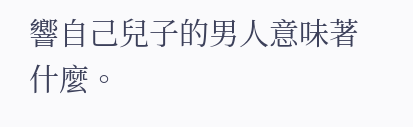響自己兒子的男人意味著什麼。